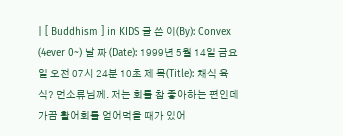| [ Buddhism ] in KIDS 글 쓴 이(By): Convex (4ever 0~) 날 짜 (Date): 1999년 5월 14일 금요일 오전 07시 24분 10초 제 목(Title): 채식 육식? 먼소류님께. 저는 회를 참 좋아하는 편인데 가끔 활어회를 얻어먹을 때가 있어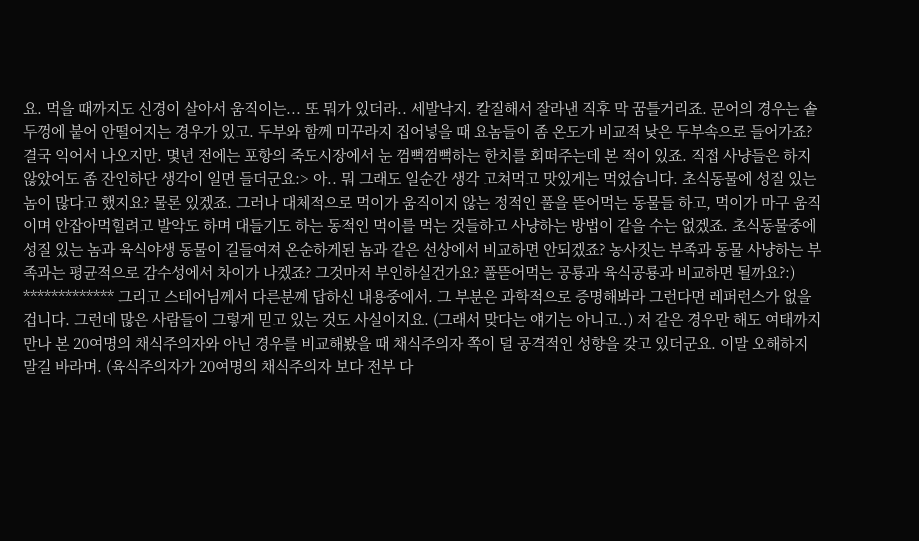요. 먹을 때까지도 신경이 살아서 움직이는... 또 뭐가 있더라.. 세발낙지. 칼질해서 잘라낸 직후 막 꿈틀거리죠. 문어의 경우는 솥두껑에 붙어 안떨어지는 경우가 있고. 두부와 함께 미꾸라지 집어넣을 때 요놈들이 좀 온도가 비교적 낮은 두부속으로 들어가죠? 결국 익어서 나오지만. 몇년 전에는 포항의 죽도시장에서 눈 껌뻑껌뻑하는 한치를 회떠주는데 본 적이 있죠. 직접 사냥들은 하지 않았어도 좀 잔인하단 생각이 일면 들더군요:> 아.. 뭐 그래도 일순간 생각 고쳐먹고 맛있게는 먹었습니다. 초식동물에 성질 있는 놈이 많다고 했지요? 물론 있겠죠. 그러나 대체적으로 먹이가 움직이지 않는 정적인 풀을 뜯어먹는 동물들 하고, 먹이가 마구 움직이며 안잡아먹힐려고 발악도 하며 대들기도 하는 동적인 먹이를 먹는 것들하고 사냥하는 방법이 같을 수는 없겠죠. 초식동물중에 성질 있는 놈과 육식야생 동물이 길들여져 온순하게된 놈과 같은 선상에서 비교하면 안되겠죠? 농사짓는 부족과 동물 사냥하는 부족과는 평균적으로 감수성에서 차이가 나겠죠? 그것마저 부인하실건가요? 풀뜯어먹는 공룡과 육식공룡과 비교하면 될까요?:) ************* 그리고 스테어님께서 다른분꼐 답하신 내용중에서. 그 부분은 과학적으로 증명해봐라 그런다면 레퍼런스가 없을겁니다. 그런데 많은 사람들이 그렇게 믿고 있는 것도 사실이지요. (그래서 맞다는 얘기는 아니고..) 저 같은 경우만 해도 여태까지 만나 본 20여명의 채식주의자와 아닌 경우를 비교해봤을 때 채식주의자 쪽이 덜 공격적인 성향을 갖고 있더군요. 이말 오해하지 말길 바라며. (육식주의자가 20여명의 채식주의자 보다 전부 다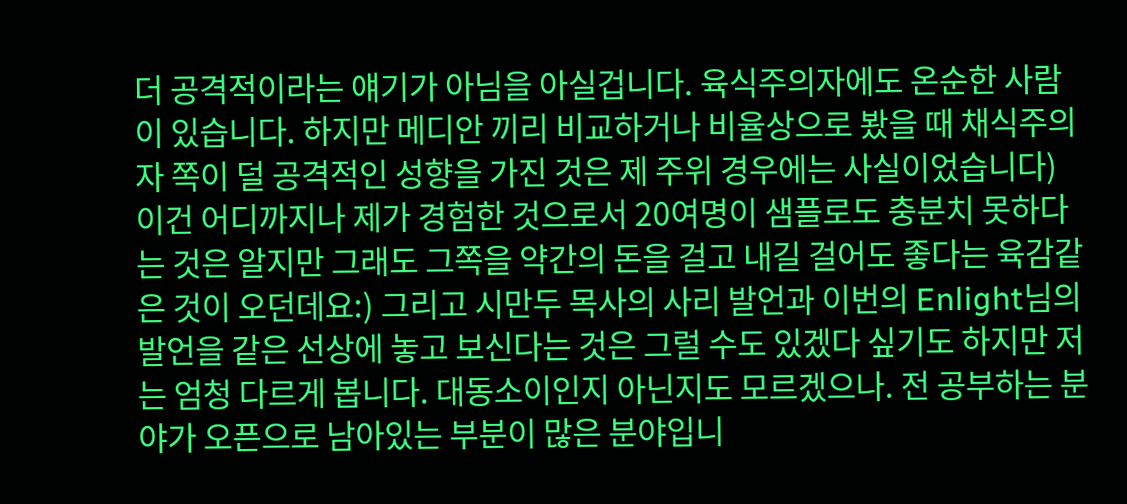더 공격적이라는 얘기가 아님을 아실겁니다. 육식주의자에도 온순한 사람이 있습니다. 하지만 메디안 끼리 비교하거나 비율상으로 봤을 때 채식주의자 쪽이 덜 공격적인 성향을 가진 것은 제 주위 경우에는 사실이었습니다) 이건 어디까지나 제가 경험한 것으로서 20여명이 샘플로도 충분치 못하다는 것은 알지만 그래도 그쪽을 약간의 돈을 걸고 내길 걸어도 좋다는 육감같은 것이 오던데요:) 그리고 시만두 목사의 사리 발언과 이번의 Enlight님의 발언을 같은 선상에 놓고 보신다는 것은 그럴 수도 있겠다 싶기도 하지만 저는 엄청 다르게 봅니다. 대동소이인지 아닌지도 모르겠으나. 전 공부하는 분야가 오픈으로 남아있는 부분이 많은 분야입니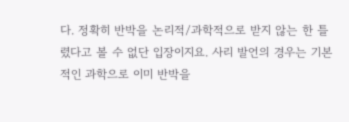다. 정확히 반박을 논리적/과학적으로 받지 않는 한 틀렸다고 볼 수 없단 입장이지요. 사리 발언의 경우는 기본적인 과학으로 이미 반박을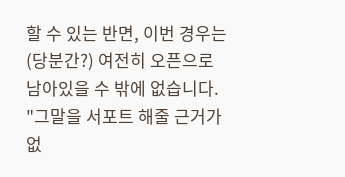할 수 있는 반면, 이번 경우는 (당분간?) 여전히 오픈으로 남아있을 수 밖에 없습니다. "그말을 서포트 해줄 근거가 없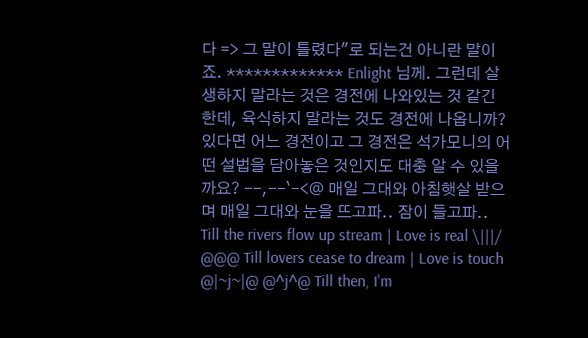다 => 그 말이 틀렸다"로 되는건 아니란 말이죠. ************* Enlight 님께. 그런데 살생하지 말라는 것은 경전에 나와있는 것 같긴 한데, 육식하지 말라는 것도 경전에 나옵니까? 있다면 어느 경전이고 그 경전은 석가모니의 어떤 설법을 담아놓은 것인지도 대충 알 수 있을까요? --,--`-<@ 매일 그대와 아침햇살 받으며 매일 그대와 눈을 뜨고파.. 잠이 들고파.. Till the rivers flow up stream | Love is real \|||/ @@@ Till lovers cease to dream | Love is touch @|~j~|@ @^j^@ Till then, I'm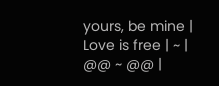yours, be mine | Love is free | ~ | @@ ~ @@ |